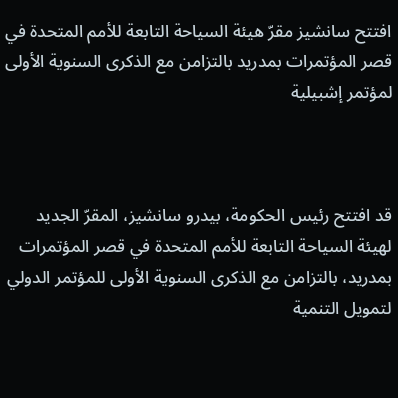افتتح سانشيز مقرّ هيئة السياحة التابعة للأمم المتحدة في قصر المؤتمرات بمدريد بالتزامن مع الذكرى السنوية الأولى لمؤتمر إشبيلية



قد افتتح رئيس الحكومة، بيدرو سانشيز، المقرّ الجديد لهيئة السياحة التابعة للأمم المتحدة في قصر المؤتمرات بمدريد، بالتزامن مع الذكرى السنوية الأولى للمؤتمر الدولي لتمويل التنمية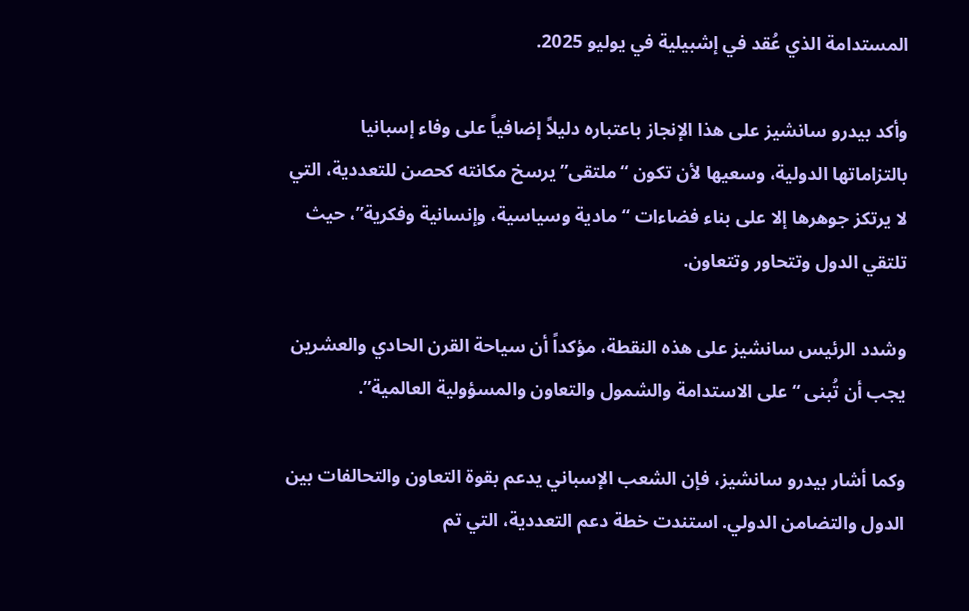المستدامة الذي عُقد في إشبيلية في يوليو 2025.

وأكد بيدرو سانشيز على هذا الإنجاز باعتباره دليلاً إضافياً على وفاء إسبانيا بالتزاماتها الدولية، وسعيها لأن تكون “ملتقى” يرسخ مكانته كحصن للتعددية، التي لا يرتكز جوهرها إلا على بناء فضاءات “مادية وسياسية، وإنسانية وفكرية”، حيث تلتقي الدول وتتحاور وتتعاون.

وشدد الرئيس سانشيز على هذه النقطة، مؤكداً أن سياحة القرن الحادي والعشرين يجب أن تُبنى “على الاستدامة والشمول والتعاون والمسؤولية العالمية”.

وكما أشار بيدرو سانشيز، فإن الشعب الإسباني يدعم بقوة التعاون والتحالفات بين الدول والتضامن الدولي. استندت خطة دعم التعددية، التي تم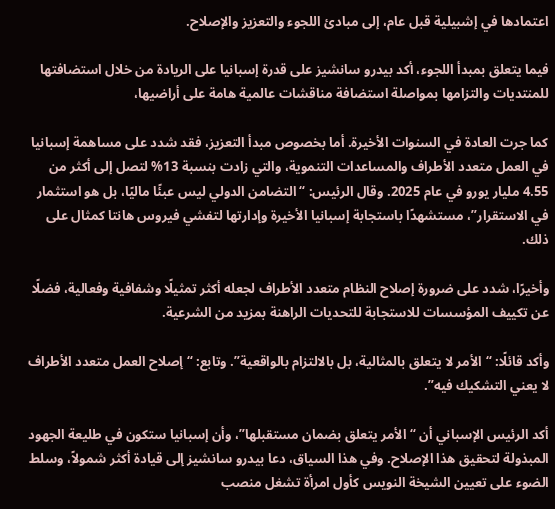اعتمادها في إشبيلية قبل عام، إلى مبادئ اللجوء والتعزيز والإصلاح.

فيما يتعلق بمبدأ اللجوء، أكد بيدرو سانشيز على قدرة إسبانيا على الريادة من خلال استضافتها للمنتديات والتزامها بمواصلة استضافة مناقشات عالمية هامة على أراضيها،

كما جرت العادة في السنوات الأخيرة. أما بخصوص مبدأ التعزيز، فقد شدد على مساهمة إسبانيا في العمل متعدد الأطراف والمساعدات التنموية، والتي زادت بنسبة 13% لتصل إلى أكثر من 4.55 مليار يورو في عام 2025. وقال الرئيس: “التضامن الدولي ليس عبئًا ماليًا، بل هو استثمار في الاستقرار”، مستشهدًا باستجابة إسبانيا الأخيرة وإدارتها لتفشي فيروس هانتا كمثال على ذلك.

وأخيرًا، شدد على ضرورة إصلاح النظام متعدد الأطراف لجعله أكثر تمثيلًا وشفافية وفعالية، فضلًا عن تكييف المؤسسات للاستجابة للتحديات الراهنة بمزيد من الشرعية.

وأكد قائلًا: “الأمر لا يتعلق بالمثالية، بل بالالتزام بالواقعية”. وتابع: “إصلاح العمل متعدد الأطراف لا يعني التشكيك فيه”.

أكد الرئيس الإسباني أن “الأمر يتعلق بضمان مستقبلها”، وأن إسبانيا ستكون في طليعة الجهود المبذولة لتحقيق هذا الإصلاح. وفي هذا السياق، دعا بيدرو سانشيز إلى قيادة أكثر شمولاً، وسلط الضوء على تعيين الشيخة النويس كأول امرأة تشغل منصب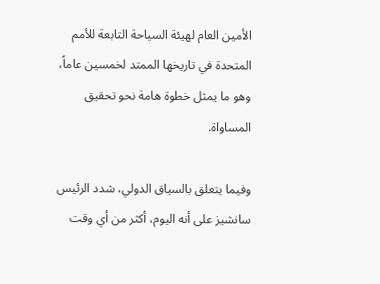الأمين العام لهيئة السياحة التابعة للأمم المتحدة في تاريخها الممتد لخمسين عاماً، وهو ما يمثل خطوة هامة نحو تحقيق المساواة.

وفيما يتعلق بالسياق الدولي، شدد الرئيس سانشيز على أنه اليوم، أكثر من أي وقت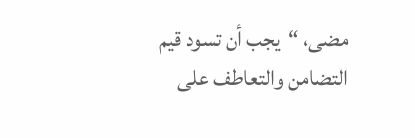مضى، “يجب أن تسود قيم التضامن والتعاطف على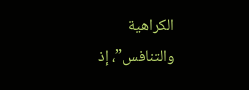الكراهية والتنافس”، إذ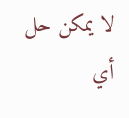لا يمكن حل أي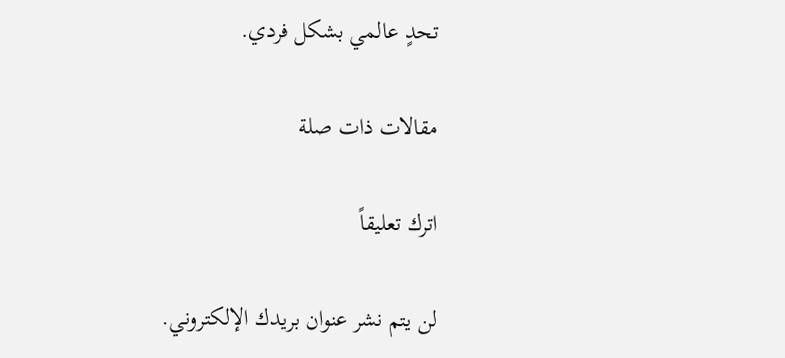تحدٍ عالمي بشكل فردي.

مقالات ذات صلة

اترك تعليقاً

لن يتم نشر عنوان بريدك الإلكتروني.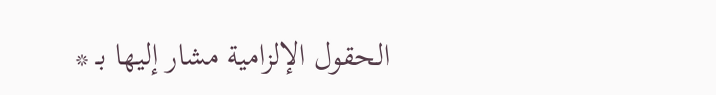الحقول الإلزامية مشار إليها بـ *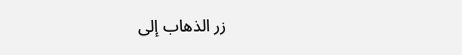زر الذهاب إلى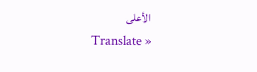الأعلى
Translate »